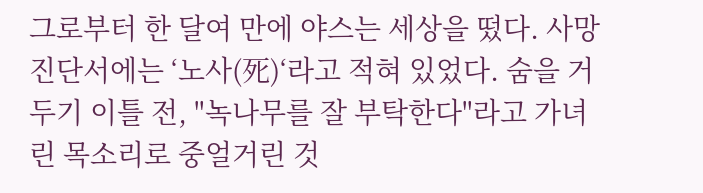그로부터 한 달여 만에 야스는 세상을 떴다. 사망진단서에는 ‘노사(死)‘라고 적혀 있었다. 숨을 거두기 이틀 전, "녹나무를 잘 부탁한다"라고 가녀린 목소리로 중얼거린 것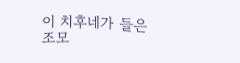이 치후네가 들은 조모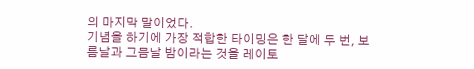의 마지막 말이었다.
기념을 하기에 가장 적합한 타이밍은 한 달에 두 번, 보름날과 그믐날 밤이라는 것을 레이토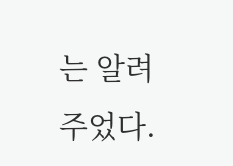는 알려주었다.